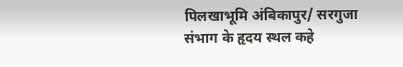पिलखाभूमि अंबिकापुर/ सरगुजा संभाग के हृदय स्थल कहे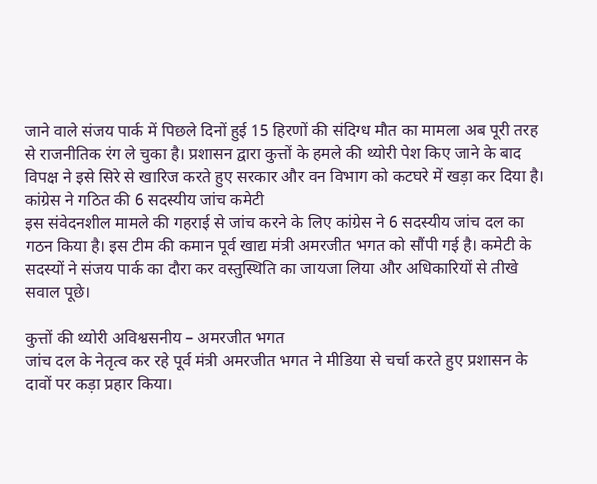जाने वाले संजय पार्क में पिछले दिनों हुई 15 हिरणों की संदिग्ध मौत का मामला अब पूरी तरह से राजनीतिक रंग ले चुका है। प्रशासन द्वारा कुत्तों के हमले की थ्योरी पेश किए जाने के बाद विपक्ष ने इसे सिरे से खारिज करते हुए सरकार और वन विभाग को कटघरे में खड़ा कर दिया है।
कांग्रेस ने गठित की 6 सदस्यीय जांच कमेटी
इस संवेदनशील मामले की गहराई से जांच करने के लिए कांग्रेस ने 6 सदस्यीय जांच दल का गठन किया है। इस टीम की कमान पूर्व खाद्य मंत्री अमरजीत भगत को सौंपी गई है। कमेटी के सदस्यों ने संजय पार्क का दौरा कर वस्तुस्थिति का जायजा लिया और अधिकारियों से तीखे सवाल पूछे।

कुत्तों की थ्योरी अविश्वसनीय – अमरजीत भगत
जांच दल के नेतृत्व कर रहे पूर्व मंत्री अमरजीत भगत ने मीडिया से चर्चा करते हुए प्रशासन के दावों पर कड़ा प्रहार किया।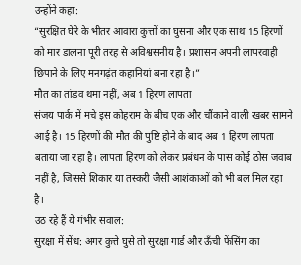उन्होंने कहा:
“सुरक्षित घेरे के भीतर आवारा कुत्तों का घुसना और एक साथ 15 हिरणों को मार डालना पूरी तरह से अविश्वसनीय है। प्रशासन अपनी लापरवाही छिपाने के लिए मनगढ़ंत कहानियां बना रहा है।”
मौत का तांडव थमा नहीं, अब 1 हिरण लापता
संजय पार्क में मचे इस कोहराम के बीच एक और चौंकाने वाली खबर सामने आई है। 15 हिरणों की मौत की पुष्टि होने के बाद अब 1 हिरण लापता बताया जा रहा है। लापता हिरण को लेकर प्रबंधन के पास कोई ठोस जवाब नहीं है, जिससे शिकार या तस्करी जैसी आशंकाओं को भी बल मिल रहा है।
उठ रहे हैं ये गंभीर सवाल:
सुरक्षा में सेंध: अगर कुत्ते घुसे तो सुरक्षा गार्ड और ऊँची फेंसिंग का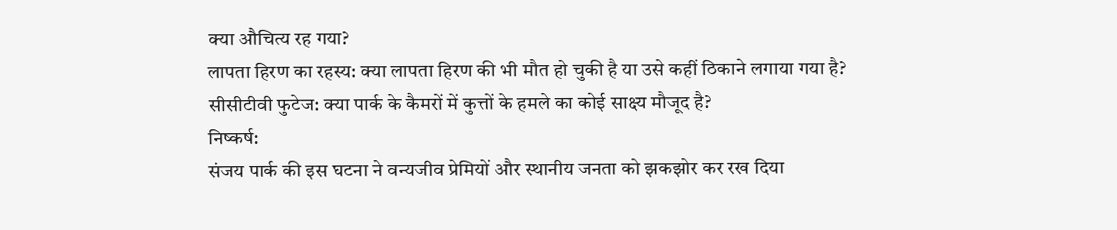क्या औचित्य रह गया?
लापता हिरण का रहस्य: क्या लापता हिरण की भी मौत हो चुकी है या उसे कहीं ठिकाने लगाया गया है?
सीसीटीवी फुटेज: क्या पार्क के कैमरों में कुत्तों के हमले का कोई साक्ष्य मौजूद है?
निष्कर्ष:
संजय पार्क की इस घटना ने वन्यजीव प्रेमियों और स्थानीय जनता को झकझोर कर रख दिया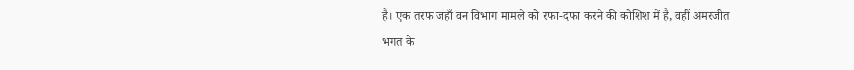है। एक तरफ जहाँ वन विभाग मामले को रफा-दफा करने की कोशिश में है, वहीं अमरजीत भगत के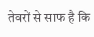तेवरों से साफ है कि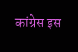कांग्रेस इस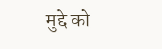मुद्दे को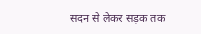सदन से लेकर सड़क तक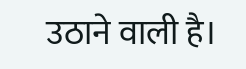उठाने वाली है।